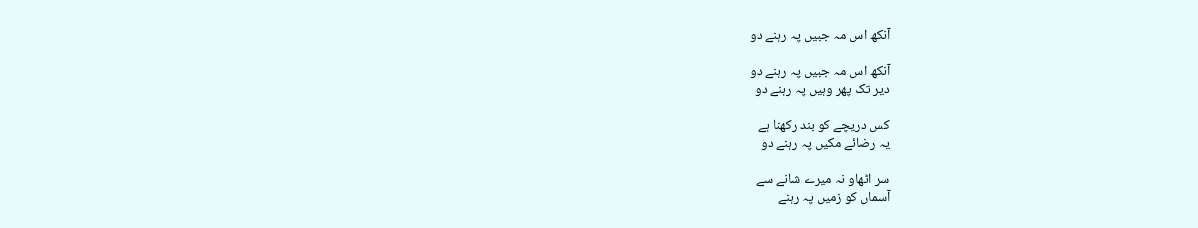آنکھ اس مہ جبیں پہ رہنے دو

آنکھ اس مہ جبیں پہ رہنے دو
دیر تک پهر وہیں پہ رہنے دو

کس دریچے کو بند رکهنا ہے
یہ رضائے مکیں پہ رہنے دو

سر اٹهاو نہ میرے شانے سے
آسماں کو زمیں پہ رہنے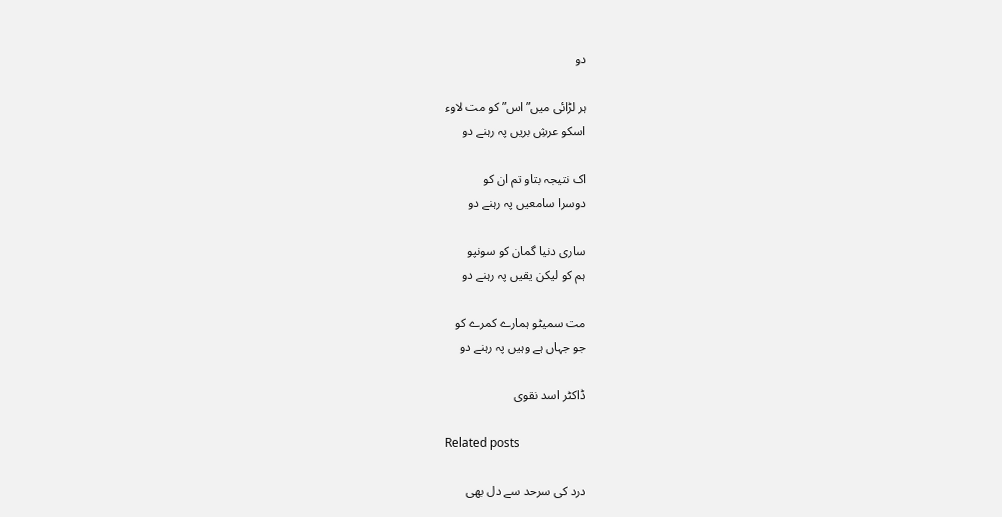دو

ہر لڑائی میں”اس” کو مت لاوء
اسکو عرشِ بریں پہ رہنے دو

اک نتیجہ بتاو تم ان کو
دوسرا سامعیں پہ رہنے دو

ساری دنیا گمان کو سونپو
ہم کو لیکن یقیں پہ رہنے دو

مت سمیٹو ہمارے کمرے کو
جو جہاں ہے وہیں پہ رہنے دو

ڈاکٹر اسد نقوی

Related posts

درد کی سرحد سے دل بھی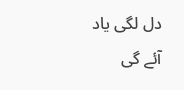دل لگی یاد آئے گی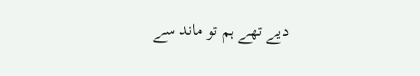دیے تھے ہم تو ماند سے